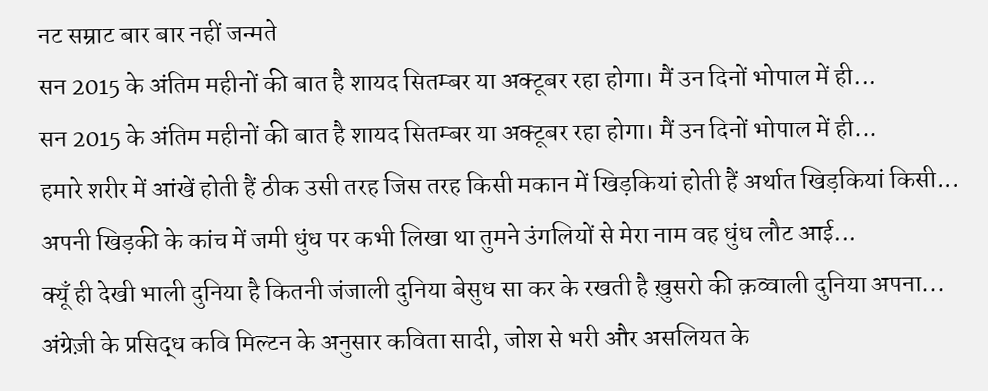नट सम्राट बार बार नहीं जन्मते
सन 2015 के अंतिम महीनों की बात है शायद सितम्बर या अक्टूबर रहा होगा। मैं उन दिनों भोपाल में ही...
सन 2015 के अंतिम महीनों की बात है शायद सितम्बर या अक्टूबर रहा होगा। मैं उन दिनों भोपाल में ही...
हमारे शरीर में आंखें होती हैं ठीक उसी तरह जिस तरह किसी मकान में खिड़कियां होती हैं अर्थात खिड़कियां किसी...
अपनी खिड़की के कांच में जमी धुंध पर कभी लिखा था तुमने उंगलियों से मेरा नाम वह धुंध लौट आई...
क्यूँ ही देखी भाली दुनिया है कितनी जंजाली दुनिया बेसुध सा कर के रखती है ख़ुसरो की क़व्वाली दुनिया अपना...
अंग्रेज़ी के प्रसिद्ध कवि मिल्टन के अनुसार कविता सादी, जोश से भरी और असलियत के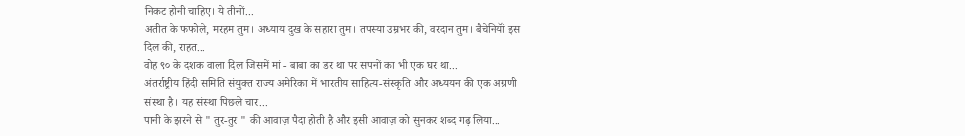निकट होनी चाहिए। ये तीनों...
अतीत के फफोले, मरहम तुम। अध्याय दुख के सहारा तुम। तपस्या उम्रभर की, वरदान तुम। बैचेनियॉं इस दिल की, राहत...
वोह ९० के दशक वाला दिल जिसमें मां - बाबा का डर था पर सपनों का भी एक घर था...
अंतर्राष्ट्रीय हिंदी समिति संयुक्त राज्य अमेरिका में भारतीय साहित्य-संस्कृति और अध्ययन की एक अग्रणी संस्था है। यह संस्था पिछले चार...
पानी के झरने से " तुर-तुर " की आवाज़ पैदा होती है और इसी आवाज़ को सुनकर शब्द गढ़ लिया...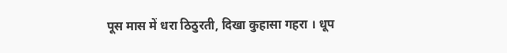पूस मास में धरा ठिठुरती, दिखा कुहासा गहरा । धूप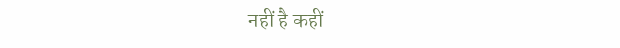नहीं है कहीं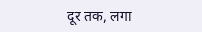दूर तक, लगा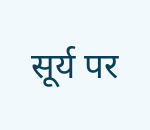सूर्य पर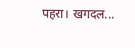पहरा। खगदल...